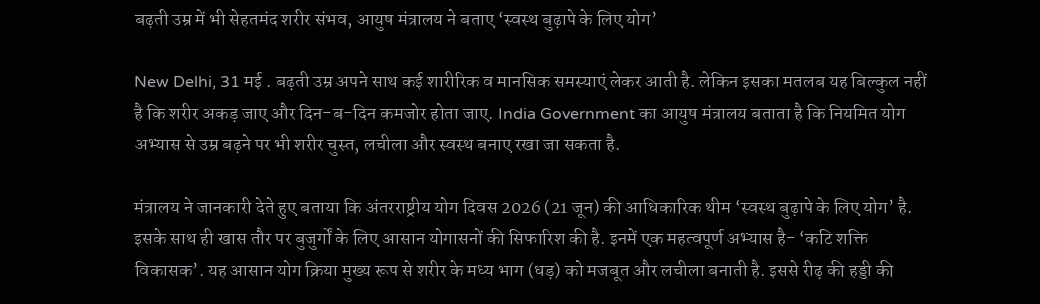बढ़ती उम्र में भी सेहतमंद शरीर संभव, आयुष मंत्रालय ने बताए ‘स्वस्थ बुढ़ापे के लिए योग’

New Delhi, 31 मई . बढ़ती उम्र अपने साथ कई शारीरिक व मानसिक समस्याएं लेकर आती है. लेकिन इसका मतलब यह बिल्कुल नहीं है कि शरीर अकड़ जाए और दिन-ब-दिन कमजोर होता जाए. India Government का आयुष मंत्रालय बताता है कि नियमित योग अभ्यास से उम्र बढ़ने पर भी शरीर चुस्त, लचीला और स्वस्थ बनाए रखा जा सकता है.

मंत्रालय ने जानकारी देते हुए बताया कि अंतरराष्ट्रीय योग दिवस 2026 (21 जून) की आधिकारिक थीम ‘स्वस्थ बुढ़ापे के लिए योग’ है. इसके साथ ही खास तौर पर बुजुर्गों के लिए आसान योगासनों की सिफारिश की है. इनमें एक महत्वपूर्ण अभ्यास है- ‘कटि शक्ति विकासक’. यह आसान योग क्रिया मुख्य रूप से शरीर के मध्य भाग (धड़) को मजबूत और लचीला बनाती है. इससे रीढ़ की हड्डी की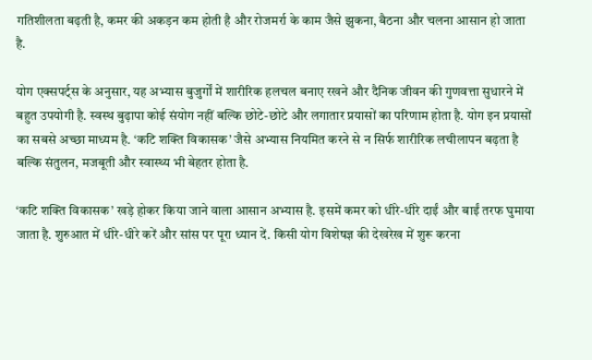गतिशीलता बढ़ती है, कमर की अकड़न कम होती है और रोजमर्रा के काम जैसे झुकना, बैठना और चलना आसान हो जाता है.

योग एक्सपर्ट्स के अनुसार, यह अभ्यास बुजुर्गों में शारीरिक हलचल बनाए रखने और दैनिक जीवन की गुणवत्ता सुधारने में बहुत उपयोगी है. स्वस्थ बुढ़ापा कोई संयोग नहीं बल्कि छोटे-छोटे और लगातार प्रयासों का परिणाम होता है. योग इन प्रयासों का सबसे अच्छा माध्यम है. ‘कटि शक्ति विकासक’ जैसे अभ्यास नियमित करने से न सिर्फ शारीरिक लचीलापन बढ़ता है बल्कि संतुलन, मजबूती और स्वास्थ्य भी बेहतर होता है.

‘कटि शक्ति विकासक’ खड़े होकर किया जाने वाला आसान अभ्यास है. इसमें कमर को धीरे-धीरे दाईं और बाईं तरफ घुमाया जाता है. शुरुआत में धीरे-धीरे करें और सांस पर पूरा ध्यान दें. किसी योग विशेषज्ञ की देखरेख में शुरू करना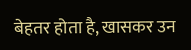बेहतर होता है, खासकर उन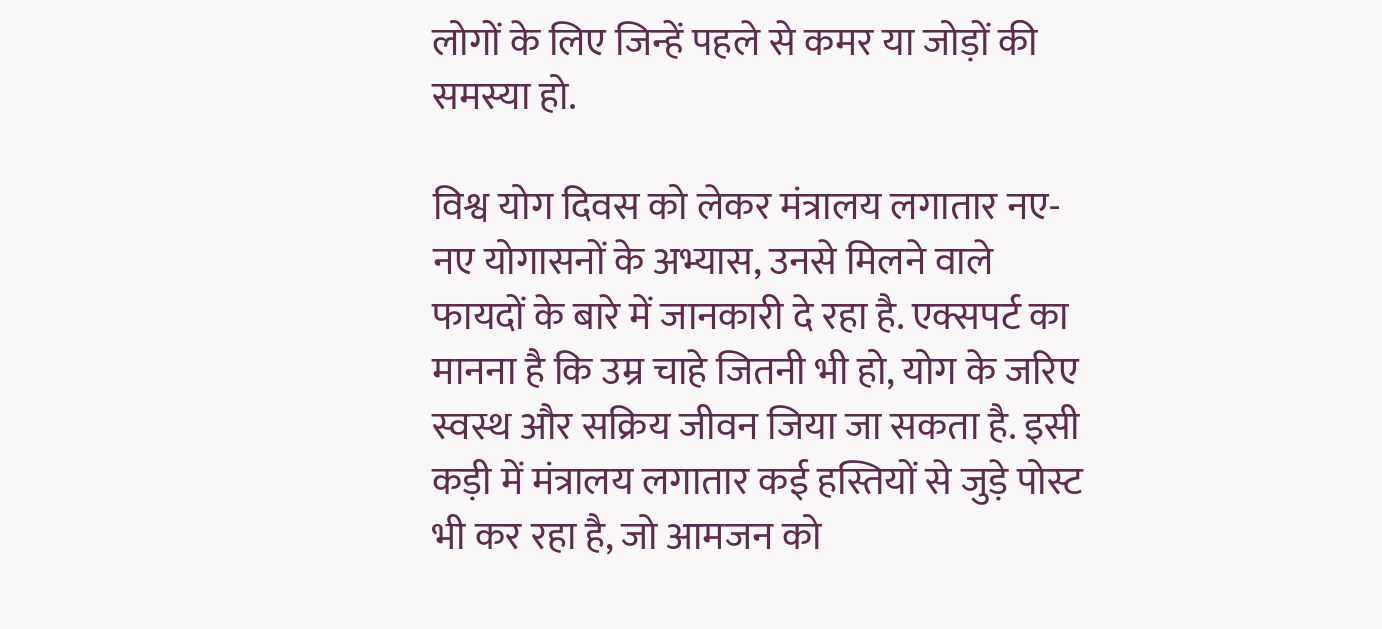लोगों के लिए जिन्हें पहले से कमर या जोड़ों की समस्या हो.

विश्व योग दिवस को लेकर मंत्रालय लगातार नए-नए योगासनों के अभ्यास, उनसे मिलने वाले फायदों के बारे में जानकारी दे रहा है. एक्सपर्ट का मानना है कि उम्र चाहे जितनी भी हो, योग के जरिए स्वस्थ और सक्रिय जीवन जिया जा सकता है. इसी कड़ी में मंत्रालय लगातार कई हस्तियों से जुड़े पोस्ट भी कर रहा है, जो आमजन को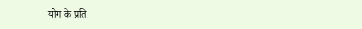योग के प्रति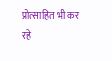प्रोत्साहित भी कर रहे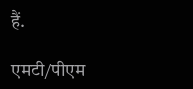हैं.

एमटी/पीएम